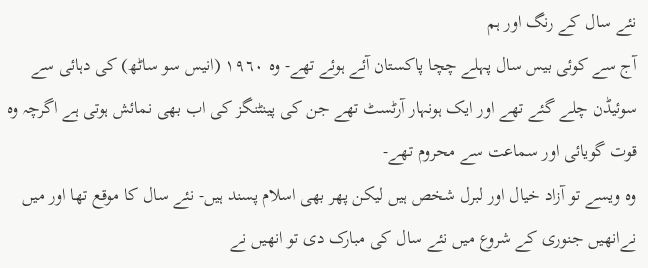نئے سال کے رنگ اور ہم
آج سے کوئی بیس سال پہلے چچا پاکستان آئے ہوئے تھے- وہ ١٩٦٠ (انیس سو ساٹھ) کی دہائی سے سوئیڈن چلے گئے تھے اور ایک ہونہار آرٹسٹ تھے جن کی پینٹنگز کی اب بھی نمائش ہوتی ہے اگرچہ وہ قوت گویائی اور سماعت سے محروم تھے-
وہ ویسے تو آزاد خیال اور لبرل شخص ہیں لیکن پھر بھی اسلام پسند ہیں- نئے سال کا موقع تھا اور میں نےانھیں جنوری کے شروع میں نئے سال کی مبارک دی تو انھیں نے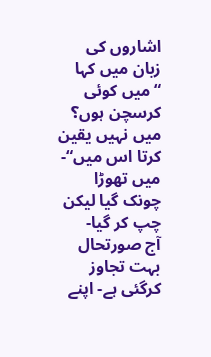اشاروں کی زبان میں کہا “میں کوئی کرسچن ہوں؟ میں نہیں یقین کرتا اس میں“- میں تھوڑا چونک گیا لیکن چپ کر گیا-
آج صورتحال بہت تجاوز کرگئی ہے- اپنے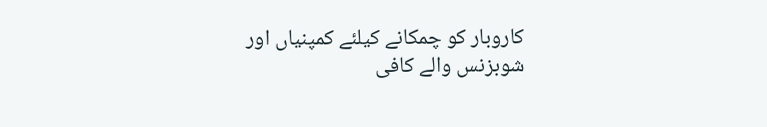کاروبار کو چمکانے کیلئے کمپنیاں اور شوبزنس والے کافی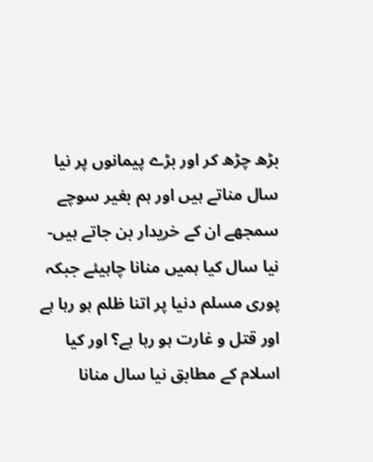بڑھ چڑھ کر اور بڑے پیمانوں پر نیا سال مناتے ہیں اور ہم بغیر سوچے سمجھے ان کے خریدار بن جاتے ہیں-
نیا سال کیا ہمیں منانا چاہیئے جبکہ پوری مسلم دنیا پر اتنا ظلم ہو رہا ہے اور قتل و غارت ہو رہا ہے؟ اور کیا اسلام کے مطابق نیا سال منانا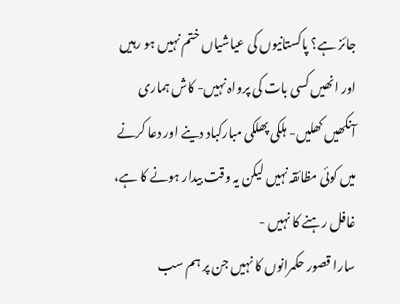جائز ہے؟ پاکستانیوں کی عیاشیاں ختم نہیں ہو رہیں اور انھیں کسی بات کی پرواہ نہیں- کاش ہماری آنکھیں کھلیں- ہلکی پھلکی مبارکباد دینے اور دعا کرنے میں کوئی مظائقہ نہیں لیکن یہ وقت بیدار ہونے کا ہے، غافل رہنے کا نہیں -
سارا قصور حکمرانوں کا نہیں جن پر ہم سب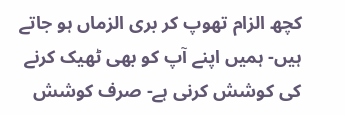کچھ الزام تھوپ کر بری الزماں ہو جاتے ہیں- ہمیں اپنے آپ کو بھی ٹھیک کرنے کی کوشش کرنی ہے- صرف کوشش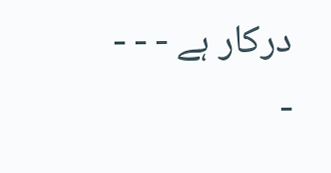درکار ہے - - -
-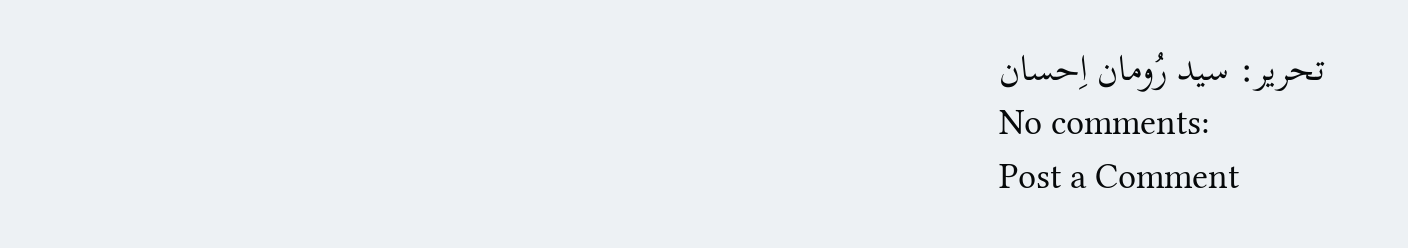تحریر: سید رُومان اِحسان
No comments:
Post a Comment